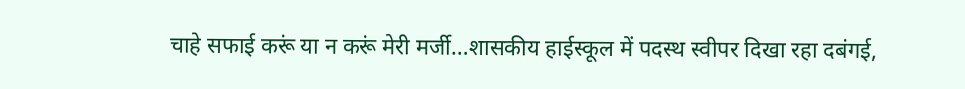चाहे सफाई करूं या न करूं मेरी मर्जी…शासकीय हाईस्कूल में पदस्थ स्वीपर दिखा रहा दबंगई,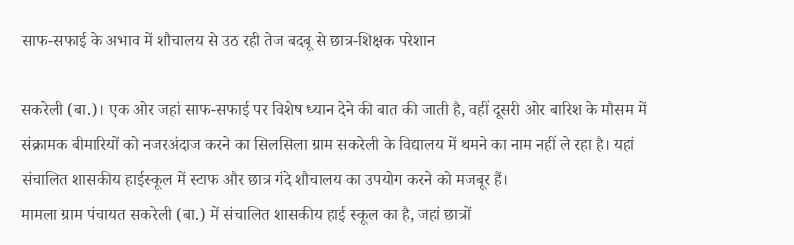साफ-सफाई के अभाव में शौचालय से उठ रही तेज बदबू से छात्र-शिक्षक परेशान

सकरेली (बा.)। एक ओर जहां साफ-सफाई पर विशेष ध्यान देने की बात की जाती है, वहीं दूसरी ओर बारिश के मौसम में संक्रामक बीमारियों को नजरअंदाज करने का सिलसिला ग्राम सकरेली के विद्यालय में थमने का नाम नहीं ले रहा है। यहां संचालित शासकीय हाईस्कूल में स्टाफ और छात्र गंदे शौचालय का उपयोग करने को मजबूर हैं।
मामला ग्राम पंचायत सकरेली (बा.) में संचालित शासकीय हाई स्कूल का है, जहां छात्रों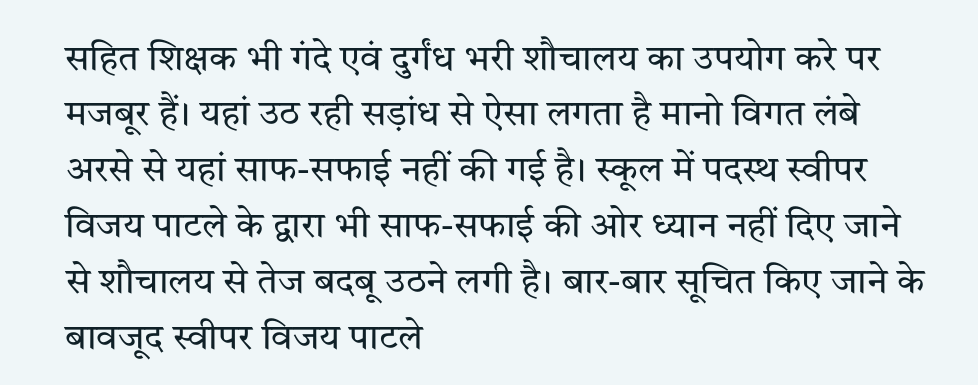सहित शिक्षक भी गंदे एवं दुर्गंध भरी शौचालय का उपयोग करे पर मजबूर हैं। यहां उठ रही सड़ांध से ऐसा लगता है मानो विगत लंबे अरसे से यहां साफ-सफाई नहीं की गई है। स्कूल में पदस्थ स्वीपर विजय पाटले के द्वारा भी साफ-सफाई की ओर ध्यान नहीं दिए जाने से शौचालय से तेज बदबू उठने लगी है। बार-बार सूचित किए जाने के बावजूद स्वीपर विजय पाटले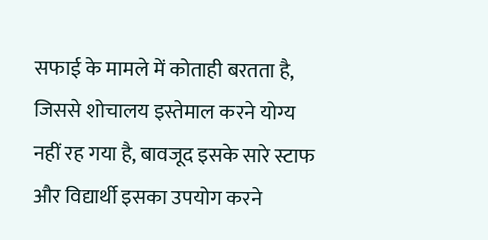सफाई के मामले में कोताही बरतता है, जिससे शोचालय इस्तेमाल करने योग्य नहीं रह गया है, बावजूद इसके सारे स्टाफ और विद्यार्थी इसका उपयोग करने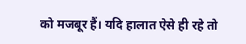को मजबूर हैं। यदि हालात ऐसे ही रहे तो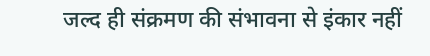जल्द ही संक्रमण की संभावना से इंकार नहीं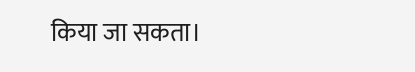किया जा सकता।